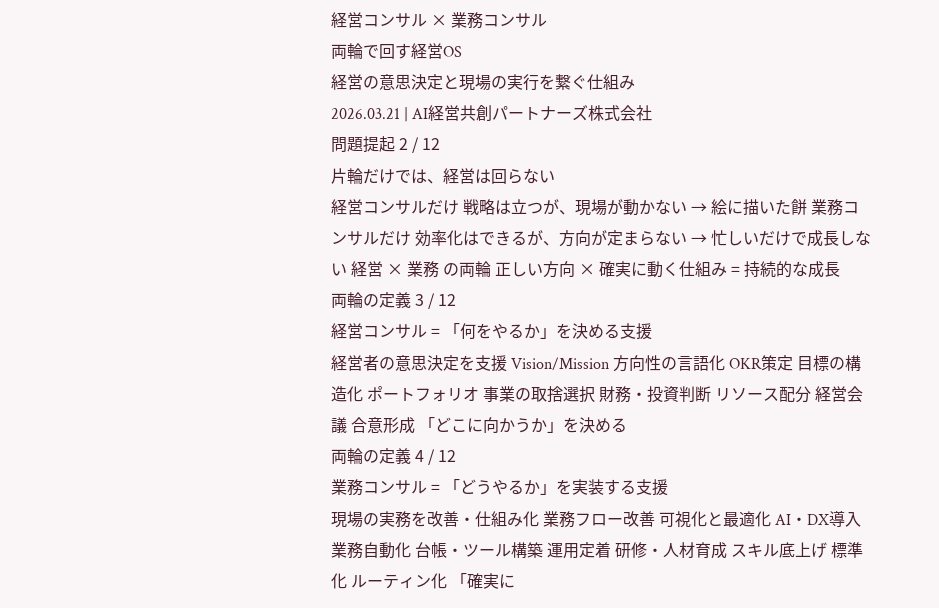経営コンサル × 業務コンサル
両輪で回す経営OS
経営の意思決定と現場の実行を繋ぐ仕組み
2026.03.21 | AI経営共創パートナーズ株式会社
問題提起 2 / 12
片輪だけでは、経営は回らない
経営コンサルだけ 戦略は立つが、現場が動かない → 絵に描いた餅 業務コンサルだけ 効率化はできるが、方向が定まらない → 忙しいだけで成長しない 経営 × 業務 の両輪 正しい方向 × 確実に動く仕組み = 持続的な成長
両輪の定義 3 / 12
経営コンサル = 「何をやるか」を決める支援
経営者の意思決定を支援 Vision/Mission 方向性の言語化 OKR策定 目標の構造化 ポートフォリオ 事業の取捨選択 財務・投資判断 リソース配分 経営会議 合意形成 「どこに向かうか」を決める
両輪の定義 4 / 12
業務コンサル = 「どうやるか」を実装する支援
現場の実務を改善・仕組み化 業務フロー改善 可視化と最適化 AI・DX導入 業務自動化 台帳・ツール構築 運用定着 研修・人材育成 スキル底上げ 標準化 ルーティン化 「確実に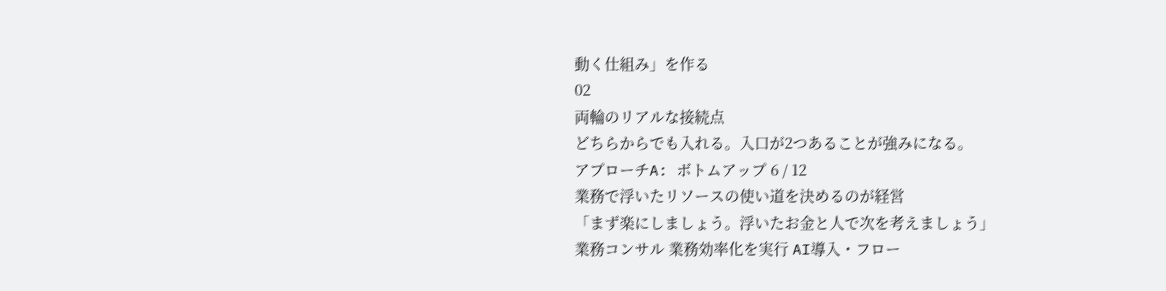動く仕組み」を作る
02
両輪のリアルな接続点
どちらからでも入れる。入口が2つあることが強みになる。
アプローチA: ボトムアップ 6 / 12
業務で浮いたリソースの使い道を決めるのが経営
「まず楽にしましょう。浮いたお金と人で次を考えましょう」
業務コンサル 業務効率化を実行 AI導入・フロー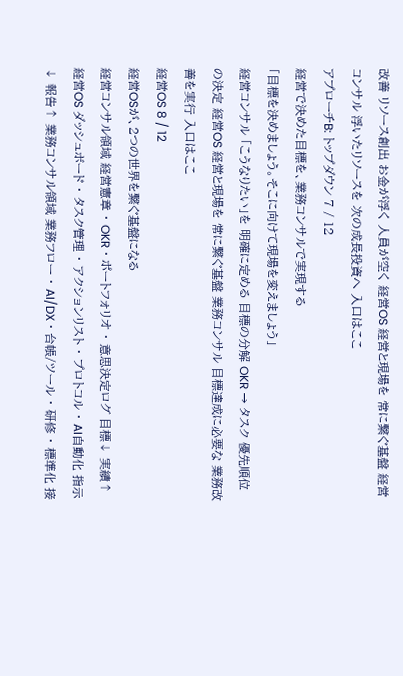改善 リソース創出 お金が浮く 人員が空く 経営OS 経営と現場を 常に繋ぐ基盤 経営コンサル 浮いたリソースを 次の成長投資へ 入口はここ
アプローチB: トップダウン 7 / 12
経営で決めた目標を、業務コンサルで実現する
「目標を決めましょう。そこに向けて現場を変えましょう」
経営コンサル 「こうなりたい」を 明確に定める 目標の分解 OKR → タスク 優先順位の決定 経営OS 経営と現場を 常に繋ぐ基盤 業務コンサル 目標達成に必要な 業務改善を実行 入口はここ
経営OS 8 / 12
経営OSが、2つの世界を繋ぐ基盤になる
経営コンサル領域 経営憲章 ・ OKR ・ ポートフォリオ ・ 意思決定ログ 目標↓ 実績↑ 経営OS ダッシュボード ・ タスク管理 ・ アクションリスト ・ プロトコル ・ AI自動化 指示↓ 報告↑ 業務コンサル領域 業務フロー ・ AI/DX ・ 台帳/ツール ・ 研修 ・ 標準化 接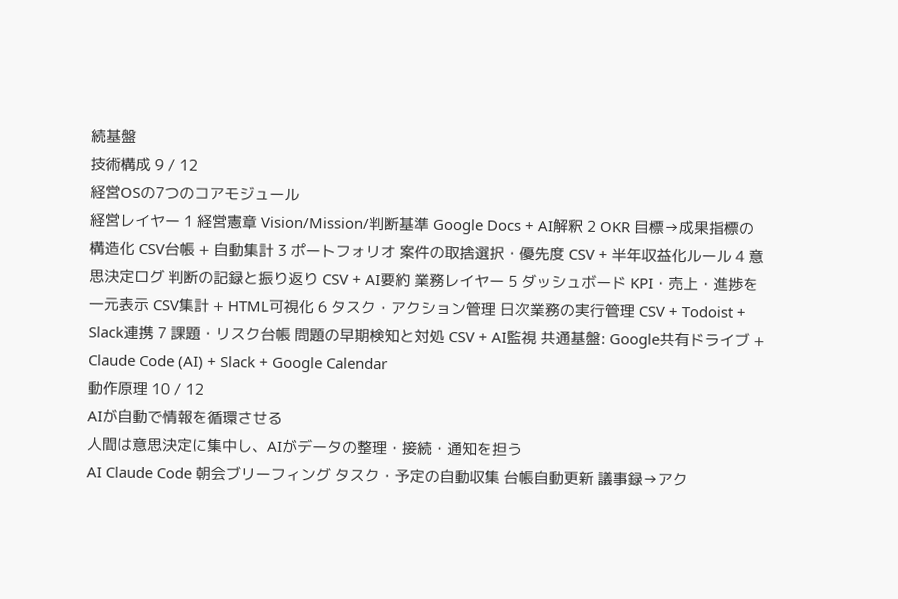続基盤
技術構成 9 / 12
経営OSの7つのコアモジュール
経営レイヤー 1 経営憲章 Vision/Mission/判断基準 Google Docs + AI解釈 2 OKR 目標→成果指標の構造化 CSV台帳 + 自動集計 3 ポートフォリオ 案件の取捨選択・優先度 CSV + 半年収益化ルール 4 意思決定ログ 判断の記録と振り返り CSV + AI要約 業務レイヤー 5 ダッシュボード KPI・売上・進捗を一元表示 CSV集計 + HTML可視化 6 タスク・アクション管理 日次業務の実行管理 CSV + Todoist + Slack連携 7 課題・リスク台帳 問題の早期検知と対処 CSV + AI監視 共通基盤: Google共有ドライブ + Claude Code (AI) + Slack + Google Calendar
動作原理 10 / 12
AIが自動で情報を循環させる
人間は意思決定に集中し、AIがデータの整理・接続・通知を担う
AI Claude Code 朝会ブリーフィング タスク・予定の自動収集 台帳自動更新 議事録→アク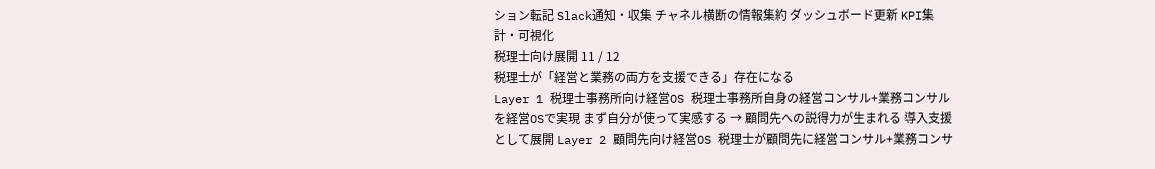ション転記 Slack通知・収集 チャネル横断の情報集約 ダッシュボード更新 KPI集計・可視化
税理士向け展開 11 / 12
税理士が「経営と業務の両方を支援できる」存在になる
Layer 1 税理士事務所向け経営OS 税理士事務所自身の経営コンサル+業務コンサルを経営OSで実現 まず自分が使って実感する → 顧問先への説得力が生まれる 導入支援として展開 Layer 2 顧問先向け経営OS 税理士が顧問先に経営コンサル+業務コンサ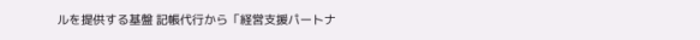ルを提供する基盤 記帳代行から「経営支援パートナ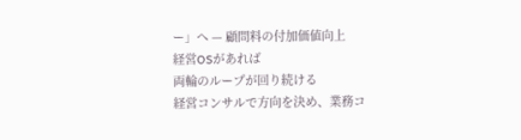ー」へ — 顧問料の付加価値向上
経営OSがあれば
両輪のループが回り続ける
経営コンサルで方向を決め、業務コ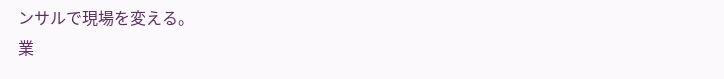ンサルで現場を変える。
業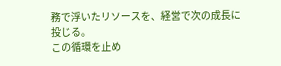務で浮いたリソースを、経営で次の成長に投じる。
この循環を止め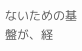ないための基盤が、経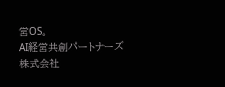営OS。
AI経営共創パートナーズ株式会社